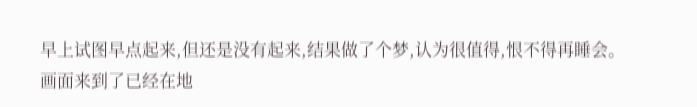早上试图早点起来,但还是没有起来,结果做了个梦,认为很值得,恨不得再睡会。
画面来到了已经在地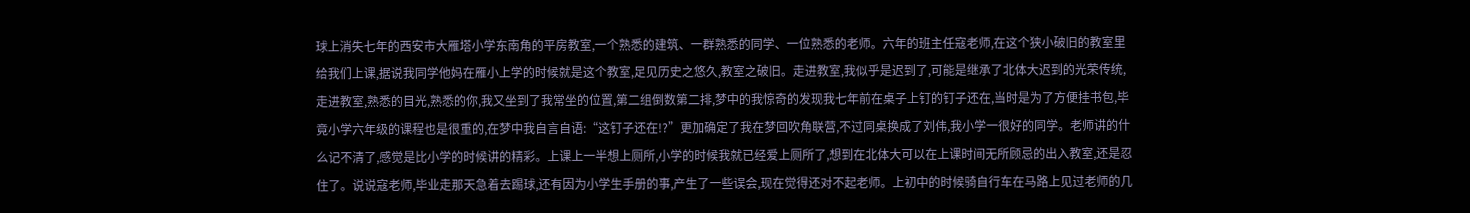球上消失七年的西安市大雁塔小学东南角的平房教室,一个熟悉的建筑、一群熟悉的同学、一位熟悉的老师。六年的班主任寇老师,在这个狭小破旧的教室里给我们上课,据说我同学他妈在雁小上学的时候就是这个教室,足见历史之悠久,教室之破旧。走进教室,我似乎是迟到了,可能是继承了北体大迟到的光荣传统,走进教室,熟悉的目光,熟悉的你,我又坐到了我常坐的位置,第二组倒数第二排,梦中的我惊奇的发现我七年前在桌子上钉的钉子还在,当时是为了方便挂书包,毕竟小学六年级的课程也是很重的,在梦中我自言自语:“这钉子还在!?”更加确定了我在梦回吹角联营,不过同桌换成了刘伟,我小学一很好的同学。老师讲的什么记不清了,感觉是比小学的时候讲的精彩。上课上一半想上厕所,小学的时候我就已经爱上厕所了,想到在北体大可以在上课时间无所顾忌的出入教室,还是忍住了。说说寇老师,毕业走那天急着去踢球,还有因为小学生手册的事,产生了一些误会,现在觉得还对不起老师。上初中的时候骑自行车在马路上见过老师的几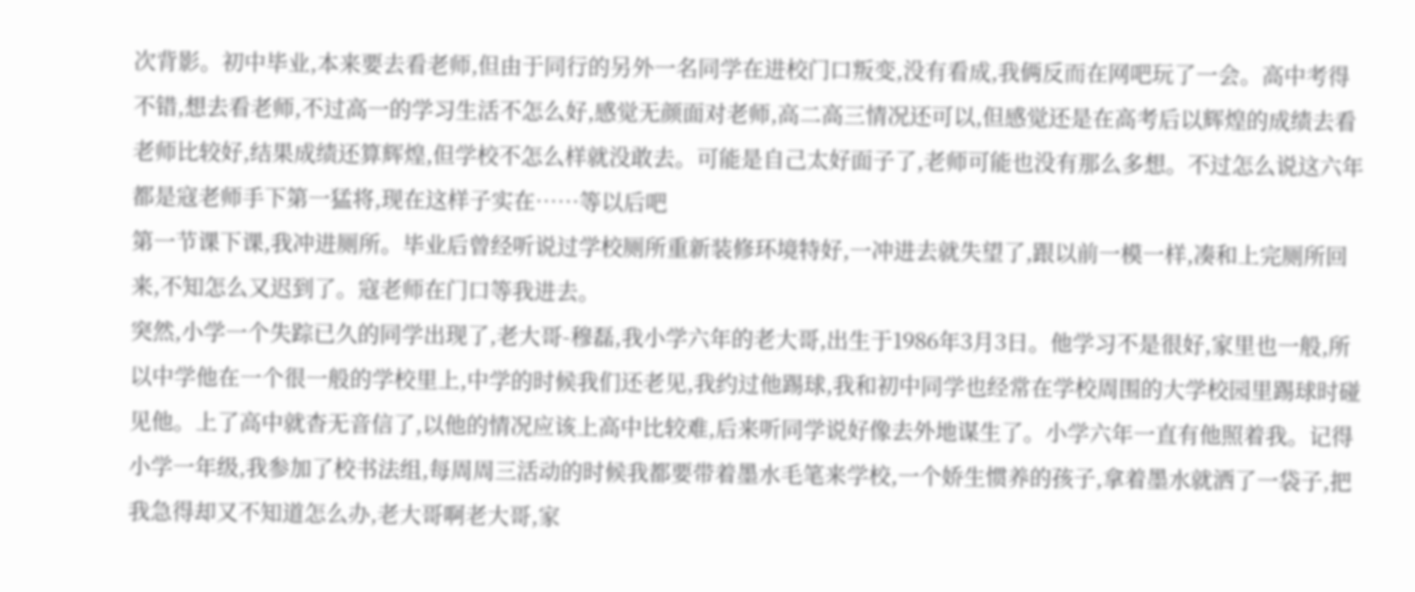次背影。初中毕业,本来要去看老师,但由于同行的另外一名同学在进校门口叛变,没有看成,我俩反而在网吧玩了一会。高中考得不错,想去看老师,不过高一的学习生活不怎么好,感觉无颜面对老师,高二高三情况还可以,但感觉还是在高考后以辉煌的成绩去看老师比较好,结果成绩还算辉煌,但学校不怎么样就没敢去。可能是自己太好面子了,老师可能也没有那么多想。不过怎么说这六年都是寇老师手下第一猛将,现在这样子实在……等以后吧
第一节课下课,我冲进厕所。毕业后曾经听说过学校厕所重新装修环境特好,一冲进去就失望了,跟以前一模一样,凑和上完厕所回来,不知怎么又迟到了。寇老师在门口等我进去。
突然,小学一个失踪已久的同学出现了,老大哥-穆磊,我小学六年的老大哥,出生于1986年3月3日。他学习不是很好,家里也一般,所以中学他在一个很一般的学校里上,中学的时候我们还老见,我约过他踢球,我和初中同学也经常在学校周围的大学校园里踢球时碰见他。上了高中就杳无音信了,以他的情况应该上高中比较难,后来听同学说好像去外地谋生了。小学六年一直有他照着我。记得小学一年级,我参加了校书法组,每周周三活动的时候我都要带着墨水毛笔来学校,一个娇生惯养的孩子,拿着墨水就洒了一袋子,把我急得却又不知道怎么办,老大哥啊老大哥,家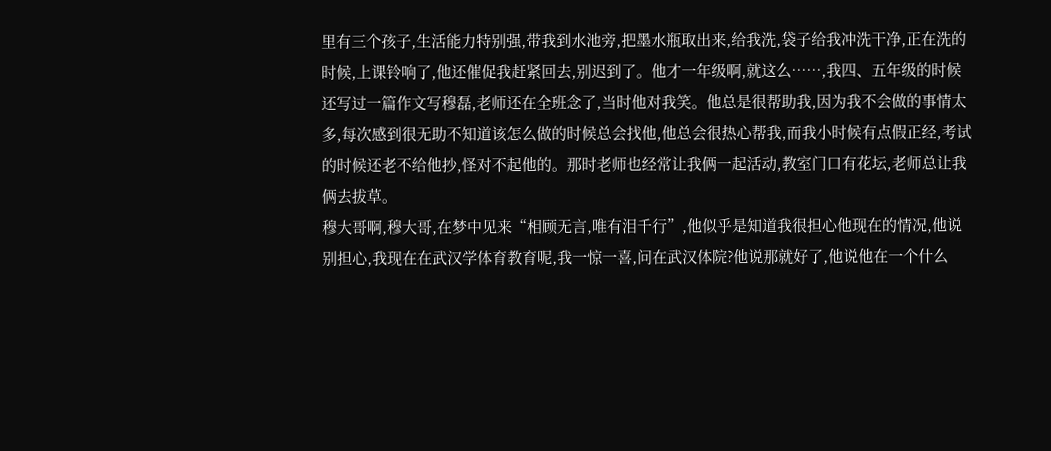里有三个孩子,生活能力特别强,带我到水池旁,把墨水瓶取出来,给我洗,袋子给我冲洗干净,正在洗的时候,上课铃响了,他还催促我赶紧回去,别迟到了。他才一年级啊,就这么……,我四、五年级的时候还写过一篇作文写穆磊,老师还在全班念了,当时他对我笑。他总是很帮助我,因为我不会做的事情太多,每次感到很无助不知道该怎么做的时候总会找他,他总会很热心帮我,而我小时候有点假正经,考试的时候还老不给他抄,怪对不起他的。那时老师也经常让我俩一起活动,教室门口有花坛,老师总让我俩去拔草。
穆大哥啊,穆大哥,在梦中见来“相顾无言,唯有泪千行”,他似乎是知道我很担心他现在的情况,他说别担心,我现在在武汉学体育教育呢,我一惊一喜,问在武汉体院?他说那就好了,他说他在一个什么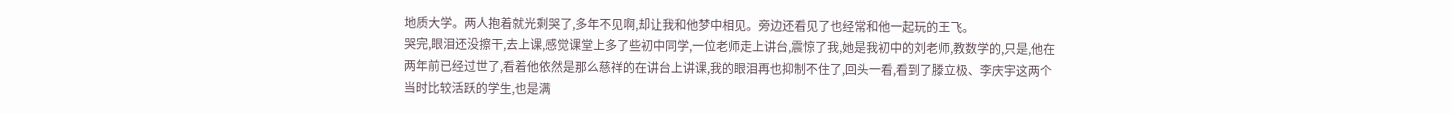地质大学。两人抱着就光剩哭了,多年不见啊,却让我和他梦中相见。旁边还看见了也经常和他一起玩的王飞。
哭完,眼泪还没擦干,去上课,感觉课堂上多了些初中同学,一位老师走上讲台,震惊了我,她是我初中的刘老师,教数学的,只是,他在两年前已经过世了,看着他依然是那么慈祥的在讲台上讲课,我的眼泪再也抑制不住了,回头一看,看到了滕立极、李庆宇这两个当时比较活跃的学生,也是满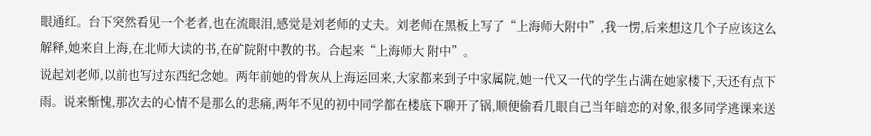眼通红。台下突然看见一个老者,也在流眼泪,感觉是刘老师的丈夫。刘老师在黑板上写了“上海师大附中”,我一愣,后来想这几个子应该这么解释,她来自上海,在北师大读的书,在矿院附中教的书。合起来“上海师大 附中”。
说起刘老师,以前也写过东西纪念她。两年前她的骨灰从上海运回来,大家都来到子中家属院,她一代又一代的学生占满在她家楼下,天还有点下雨。说来惭愧,那次去的心情不是那么的悲痛,两年不见的初中同学都在楼底下聊开了锅,顺便偷看几眼自己当年暗恋的对象,很多同学逃课来送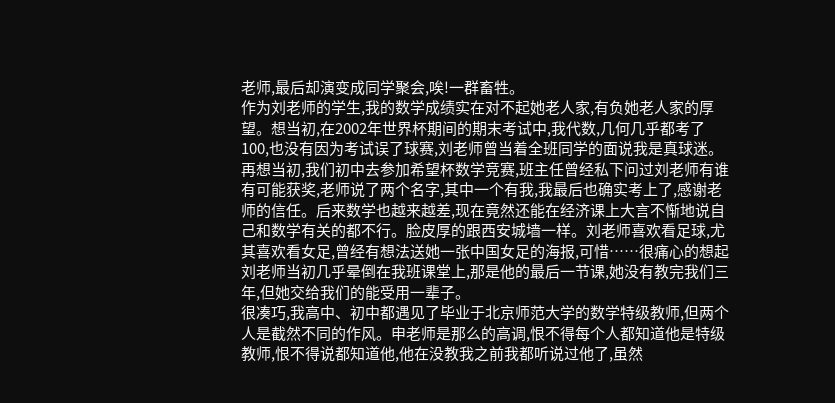老师,最后却演变成同学聚会,唉!一群畜牲。
作为刘老师的学生,我的数学成绩实在对不起她老人家,有负她老人家的厚望。想当初,在2002年世界杯期间的期末考试中,我代数,几何几乎都考了100,也没有因为考试误了球赛,刘老师曾当着全班同学的面说我是真球迷。再想当初,我们初中去参加希望杯数学竞赛,班主任曾经私下问过刘老师有谁有可能获奖,老师说了两个名字,其中一个有我,我最后也确实考上了,感谢老师的信任。后来数学也越来越差,现在竟然还能在经济课上大言不惭地说自己和数学有关的都不行。脸皮厚的跟西安城墙一样。刘老师喜欢看足球,尤其喜欢看女足,曾经有想法送她一张中国女足的海报,可惜……很痛心的想起刘老师当初几乎晕倒在我班课堂上,那是他的最后一节课,她没有教完我们三年,但她交给我们的能受用一辈子。
很凑巧,我高中、初中都遇见了毕业于北京师范大学的数学特级教师,但两个人是截然不同的作风。申老师是那么的高调,恨不得每个人都知道他是特级教师,恨不得说都知道他,他在没教我之前我都听说过他了,虽然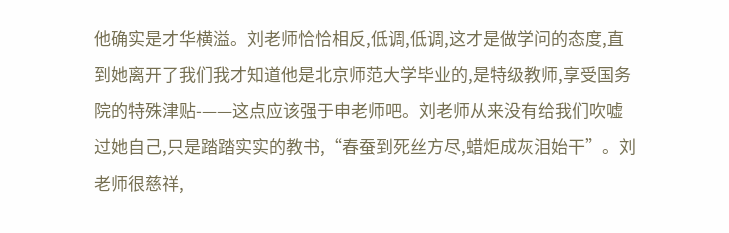他确实是才华横溢。刘老师恰恰相反,低调,低调,这才是做学问的态度,直到她离开了我们我才知道他是北京师范大学毕业的,是特级教师,享受国务院的特殊津贴-——这点应该强于申老师吧。刘老师从来没有给我们吹嘘过她自己,只是踏踏实实的教书,“春蚕到死丝方尽,蜡炬成灰泪始干”。刘老师很慈祥,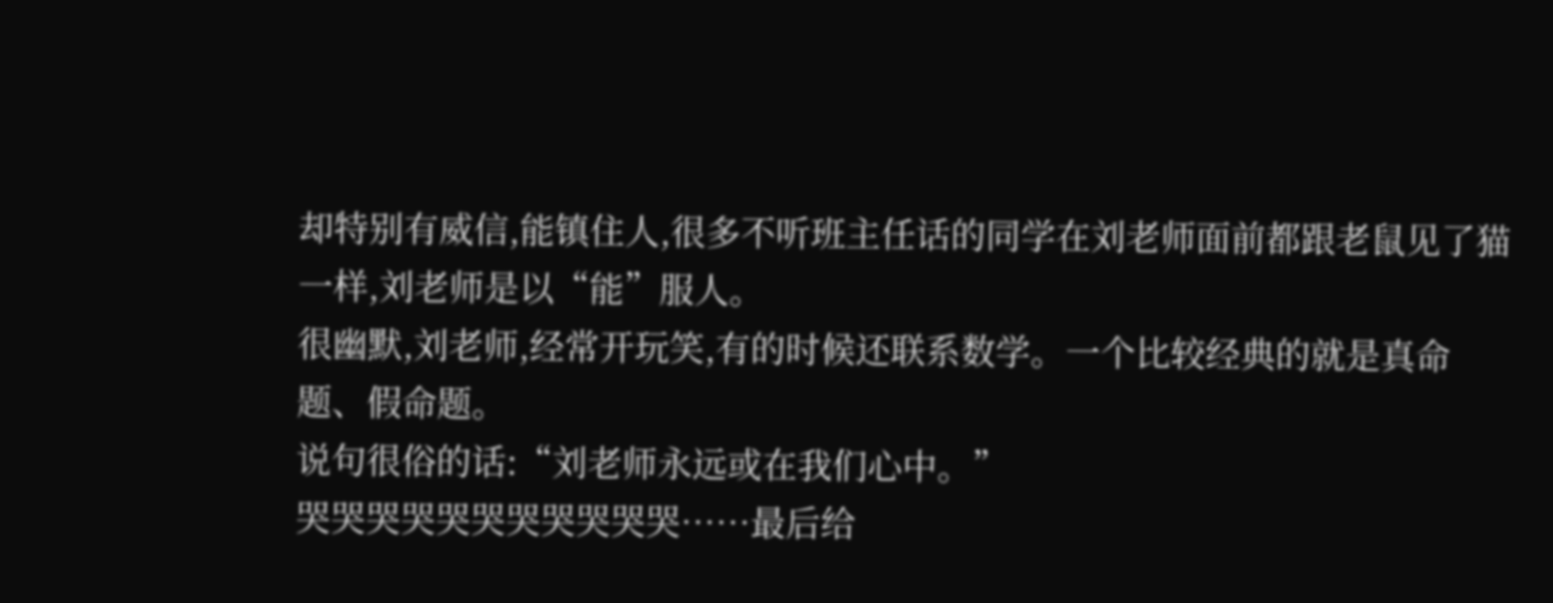却特别有威信,能镇住人,很多不听班主任话的同学在刘老师面前都跟老鼠见了猫一样,刘老师是以“能”服人。
很幽默,刘老师,经常开玩笑,有的时候还联系数学。一个比较经典的就是真命题、假命题。
说句很俗的话:“刘老师永远或在我们心中。”
哭哭哭哭哭哭哭哭哭哭哭……最后给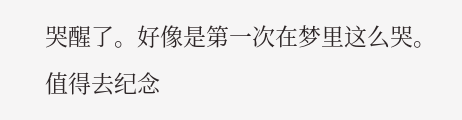哭醒了。好像是第一次在梦里这么哭。
值得去纪念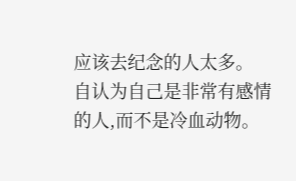应该去纪念的人太多。
自认为自己是非常有感情的人,而不是冷血动物。